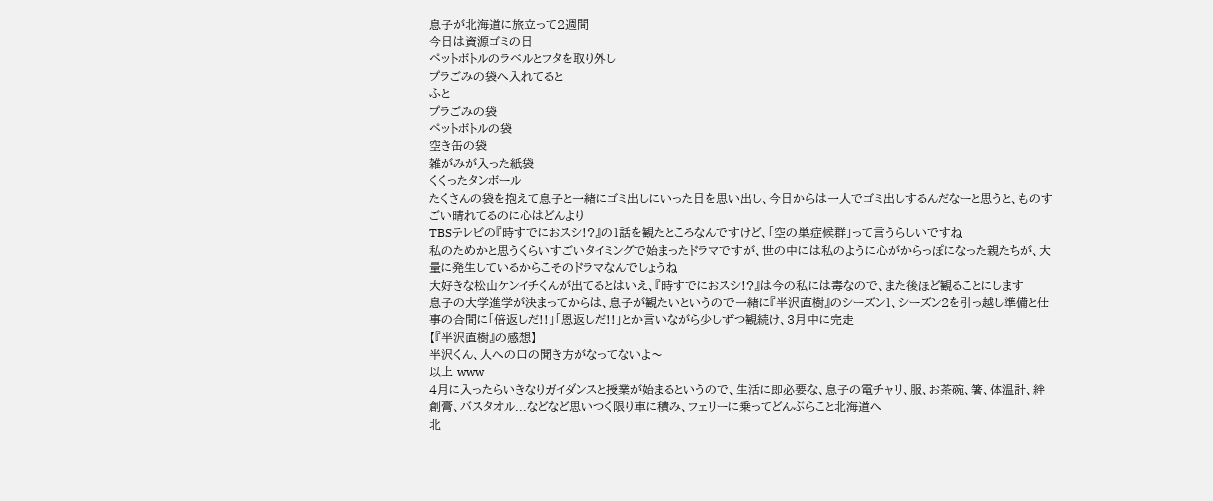息子が北海道に旅立って2週間
今日は資源ゴミの日
ペットボトルのラベルとフタを取り外し
プラごみの袋へ入れてると
ふと
プラごみの袋
ペットボトルの袋
空き缶の袋
雑がみが入った紙袋
くくったタンボール
たくさんの袋を抱えて息子と一緒にゴミ出しにいった日を思い出し、今日からは一人でゴミ出しするんだなーと思うと、ものすごい晴れてるのに心はどんより
TBSテレビの『時すでにおスシ!?』の1話を観たところなんですけど、「空の巣症候群」って言うらしいですね
私のためかと思うくらいすごいタイミングで始まったドラマですが、世の中には私のように心がからっぽになった親たちが、大量に発生しているからこそのドラマなんでしょうね
大好きな松山ケンイチくんが出てるとはいえ、『時すでにおスシ!?』は今の私には毒なので、また後ほど観ることにします
息子の大学進学が決まってからは、息子が観たいというので一緒に『半沢直樹』のシーズン1、シーズン2を引っ越し準備と仕事の合間に「倍返しだ!!」「恩返しだ!!」とか言いながら少しずつ観続け、3月中に完走
【『半沢直樹』の感想】
半沢くん、人への口の聞き方がなってないよ〜
以上 www
4月に入ったらいきなりガイダンスと授業が始まるというので、生活に即必要な、息子の電チャリ、服、お茶碗、箸、体温計、絆創膏、バスタオル...などなど思いつく限り車に積み、フェリーに乗ってどんぶらこと北海道へ
北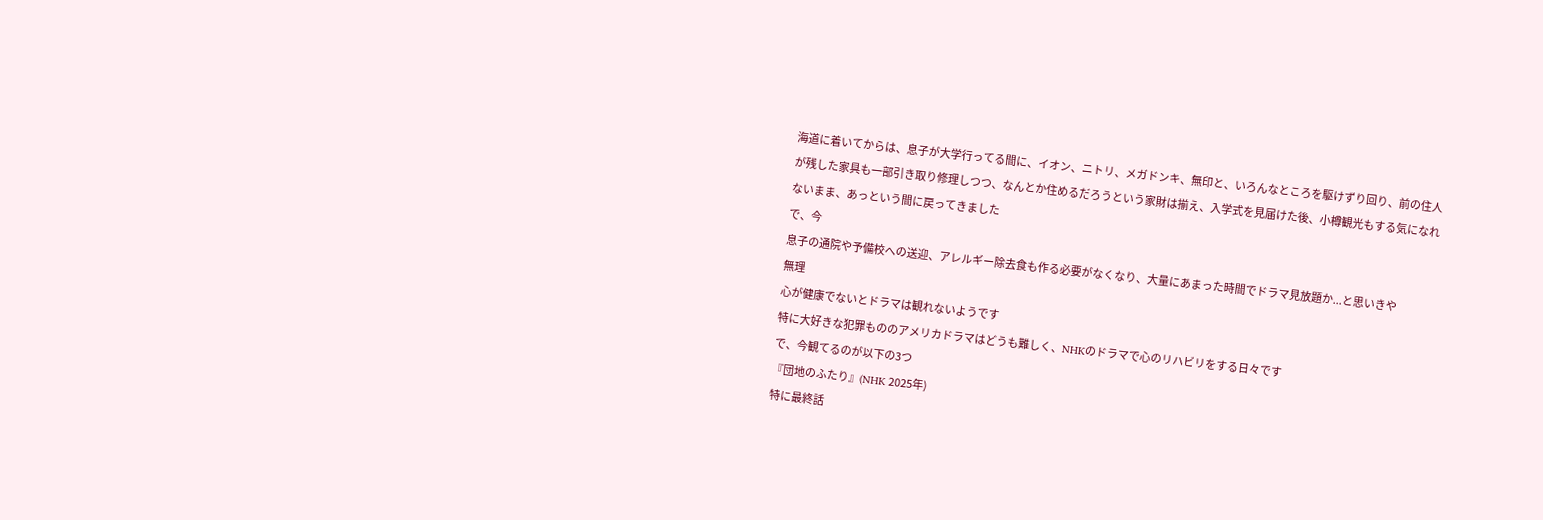海道に着いてからは、息子が大学行ってる間に、イオン、ニトリ、メガドンキ、無印と、いろんなところを駆けずり回り、前の住人が残した家具も一部引き取り修理しつつ、なんとか住めるだろうという家財は揃え、入学式を見届けた後、小樽観光もする気になれないまま、あっという間に戻ってきました
で、今
息子の通院や予備校への送迎、アレルギー除去食も作る必要がなくなり、大量にあまった時間でドラマ見放題か...と思いきや
無理
心が健康でないとドラマは観れないようです
特に大好きな犯罪もののアメリカドラマはどうも難しく、NHKのドラマで心のリハビリをする日々です
で、今観てるのが以下の3つ
『団地のふたり』(NHK 2025年)
特に最終話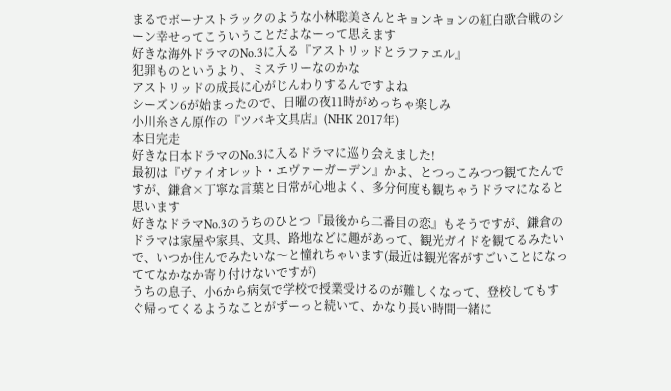まるでボーナストラックのような小林聡美さんとキョンキョンの紅白歌合戦のシーン幸せってこういうことだよなーって思えます
好きな海外ドラマのNo.3に入る『アストリッドとラファエル』
犯罪ものというより、ミステリーなのかな
アストリッドの成長に心がじんわりするんですよね
シーズン6が始まったので、日曜の夜11時がめっちゃ楽しみ
小川糸さん原作の『ツバキ文具店』(NHK 2017年)
本日完走
好きな日本ドラマのNo.3に入るドラマに巡り会えました!
最初は『ヴァイオレット・エヴァーガーデン』かよ、とつっこみつつ観てたんですが、鎌倉×丁寧な言葉と日常が心地よく、多分何度も観ちゃうドラマになると思います
好きなドラマNo.3のうちのひとつ『最後から二番目の恋』もそうですが、鎌倉のドラマは家屋や家具、文具、路地などに趣があって、観光ガイドを観てるみたいで、いつか住んでみたいな〜と憧れちゃいます(最近は観光客がすごいことになっててなかなか寄り付けないですが)
うちの息子、小6から病気で学校で授業受けるのが難しくなって、登校してもすぐ帰ってくるようなことがずーっと続いて、かなり長い時間一緒に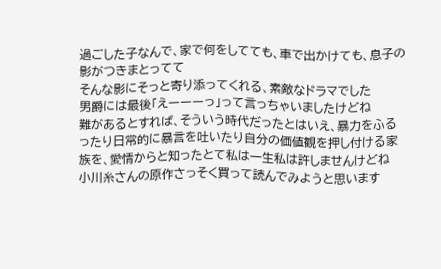過ごした子なんで、家で何をしてても、車で出かけても、息子の影がつきまとってて
そんな影にそっと寄り添ってくれる、素敵なドラマでした
男爵には最後「えーーーっ」って言っちゃいましたけどね
難があるとすれば、そういう時代だったとはいえ、暴力をふるったり日常的に暴言を吐いたり自分の価値観を押し付ける家族を、愛情からと知ったとて私は一生私は許しませんけどね
小川糸さんの原作さっそく買って読んでみようと思います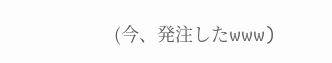(今、発注したwww)